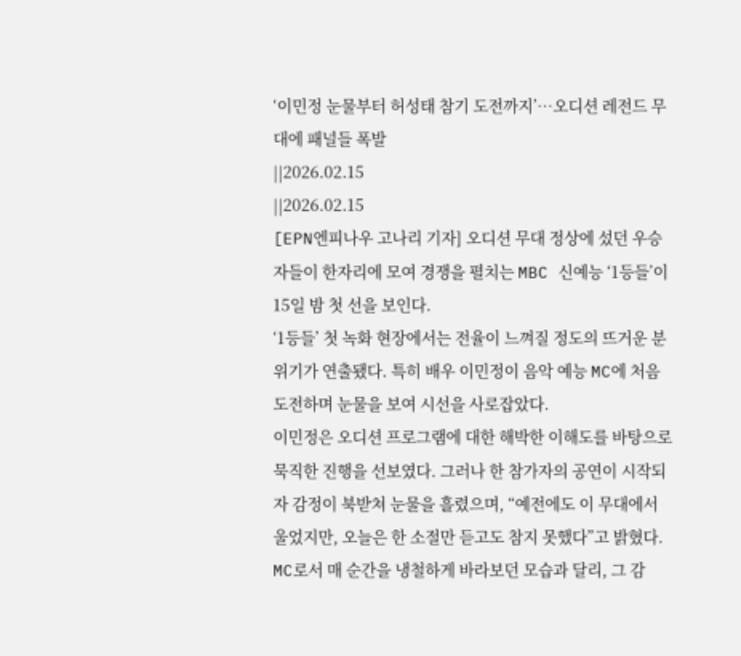‘이민정 눈물부터 허성태 참기 도전까지’…오디션 레전드 무대에 패널들 폭발
||2026.02.15
||2026.02.15
[EPN엔피나우 고나리 기자] 오디션 무대 정상에 섰던 우승자들이 한자리에 모여 경쟁을 펼치는 MBC 신예능 ‘1등들’이 15일 밤 첫 선을 보인다.
‘1등들’ 첫 녹화 현장에서는 전율이 느껴질 정도의 뜨거운 분위기가 연출됐다. 특히 배우 이민정이 음악 예능 MC에 처음 도전하며 눈물을 보여 시선을 사로잡았다.
이민정은 오디션 프로그램에 대한 해박한 이해도를 바탕으로 묵직한 진행을 선보였다. 그러나 한 참가자의 공연이 시작되자 감정이 북받쳐 눈물을 흘렸으며, “예전에도 이 무대에서 울었지만, 오늘은 한 소절만 듣고도 참지 못했다”고 밝혔다. MC로서 매 순간을 냉철하게 바라보던 모습과 달리, 그 감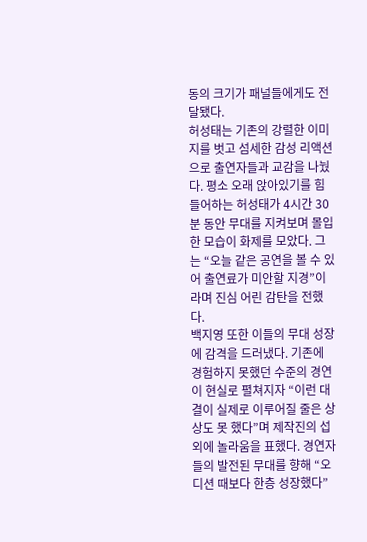동의 크기가 패널들에게도 전달됐다.
허성태는 기존의 강렬한 이미지를 벗고 섬세한 감성 리액션으로 출연자들과 교감을 나눴다. 평소 오래 앉아있기를 힘들어하는 허성태가 4시간 30분 동안 무대를 지켜보며 몰입한 모습이 화제를 모았다. 그는 “오늘 같은 공연을 볼 수 있어 출연료가 미안할 지경”이라며 진심 어린 감탄을 전했다.
백지영 또한 이들의 무대 성장에 감격을 드러냈다. 기존에 경험하지 못했던 수준의 경연이 현실로 펼쳐지자 “이런 대결이 실제로 이루어질 줄은 상상도 못 했다”며 제작진의 섭외에 놀라움을 표했다. 경연자들의 발전된 무대를 향해 “오디션 때보다 한층 성장했다”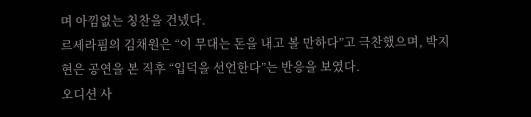며 아낌없는 칭찬을 건넸다.
르세라핌의 김채원은 “이 무대는 돈을 내고 볼 만하다”고 극찬했으며, 박지현은 공연을 본 직후 “입덕을 선언한다”는 반응을 보였다.
오디션 사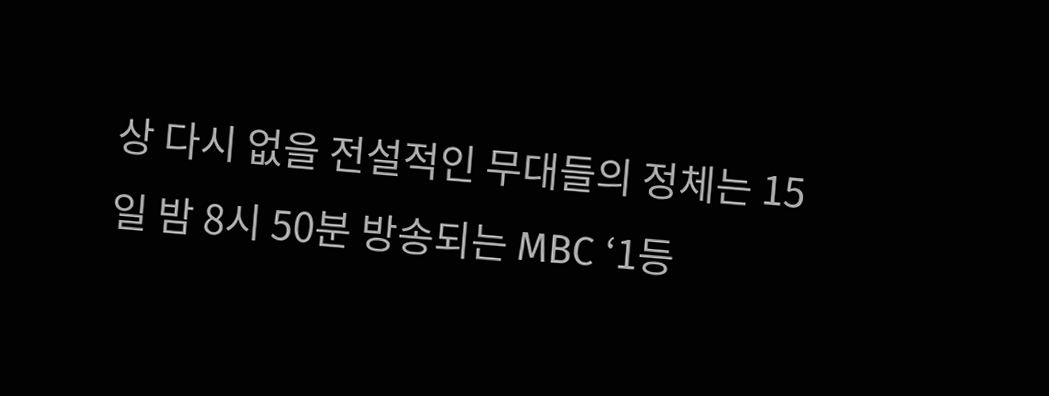상 다시 없을 전설적인 무대들의 정체는 15일 밤 8시 50분 방송되는 MBC ‘1등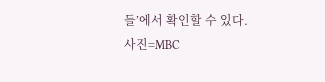들’에서 확인할 수 있다.
사진=MBC